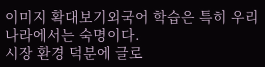이미지 확대보기외국어 학습은 특히 우리나라에서는 숙명이다.
시장 환경 덕분에 글로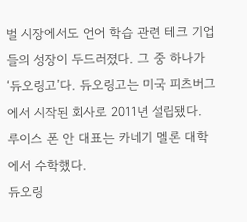벌 시장에서도 언어 학습 관련 테크 기업들의 성장이 두드러졌다. 그 중 하나가 ‘듀오링고’다. 듀오링고는 미국 피츠버그에서 시작된 회사로 2011년 설립됐다. 루이스 폰 안 대표는 카네기 멜론 대학에서 수학했다.
듀오링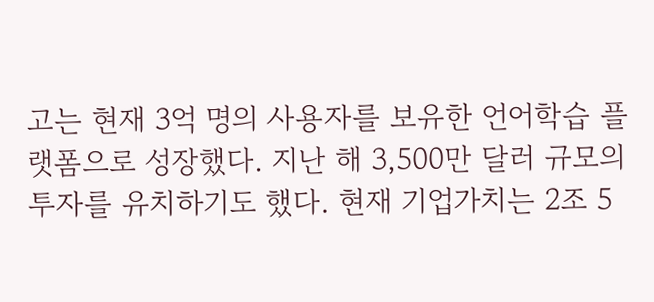고는 현재 3억 명의 사용자를 보유한 언어학습 플랫폼으로 성장했다. 지난 해 3,500만 달러 규모의 투자를 유치하기도 했다. 현재 기업가치는 2조 5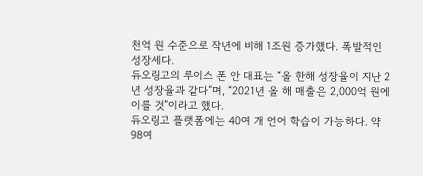천억 원 수준으로 작년에 비해 1조원 증가했다. 폭발적인 성장세다.
듀오링고의 루이스 폰 안 대표는 “올 한해 성장율이 지난 2년 성장율과 같다”며, “2021년 올 해 매출은 2,000억 원에 이를 것”이라고 했다.
듀오링고 플랫폼에는 40여 개 언어 학습이 가능하다. 약 98여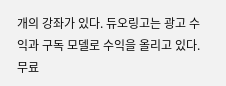개의 강좌가 있다. 듀오링고는 광고 수익과 구독 모델로 수익을 올리고 있다. 무료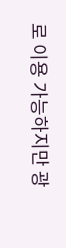로 이용 가능하지만 광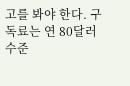고를 봐야 한다. 구독료는 연 80달러 수준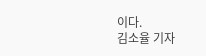이다.
김소율 기자